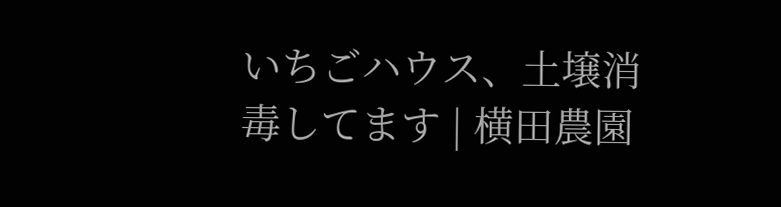いちごハウス、土壌消毒してます | 横田農園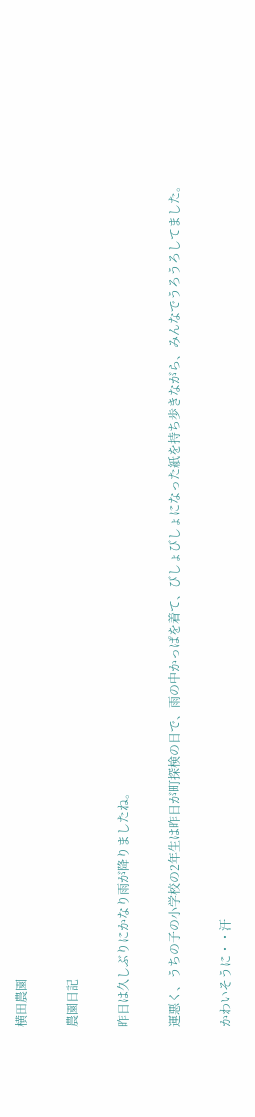横田農園

農園日記

昨日は久しぶりにかなり雨が降りましたね。

運悪く、うちの子の小学校の2年生は昨日が町探検の日で、雨の中かっぱを着て、びしょびしょになった紙を持ち歩きながら、みんなでうろうろしてました。

かわいそうに・・汗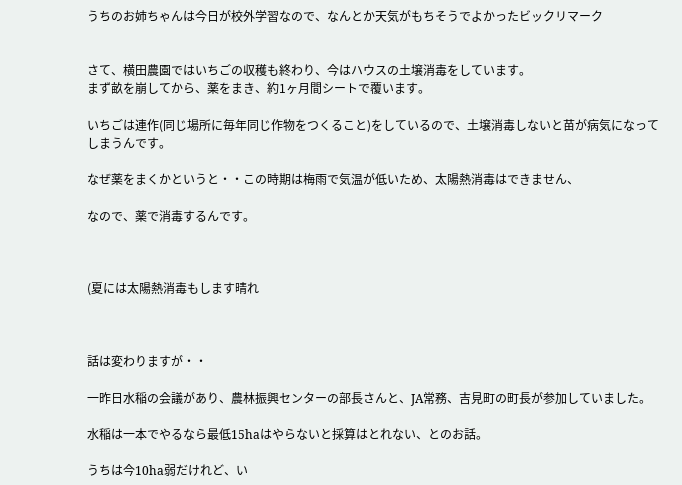うちのお姉ちゃんは今日が校外学習なので、なんとか天気がもちそうでよかったビックリマーク


さて、横田農園ではいちごの収穫も終わり、今はハウスの土壌消毒をしています。
まず畝を崩してから、薬をまき、約1ヶ月間シートで覆います。

いちごは連作(同じ場所に毎年同じ作物をつくること)をしているので、土壌消毒しないと苗が病気になってしまうんです。

なぜ薬をまくかというと・・この時期は梅雨で気温が低いため、太陽熱消毒はできません、

なので、薬で消毒するんです。



(夏には太陽熱消毒もします晴れ



話は変わりますが・・

一昨日水稲の会議があり、農林振興センターの部長さんと、JA常務、吉見町の町長が参加していました。

水稲は一本でやるなら最低15haはやらないと採算はとれない、とのお話。

うちは今10ha弱だけれど、い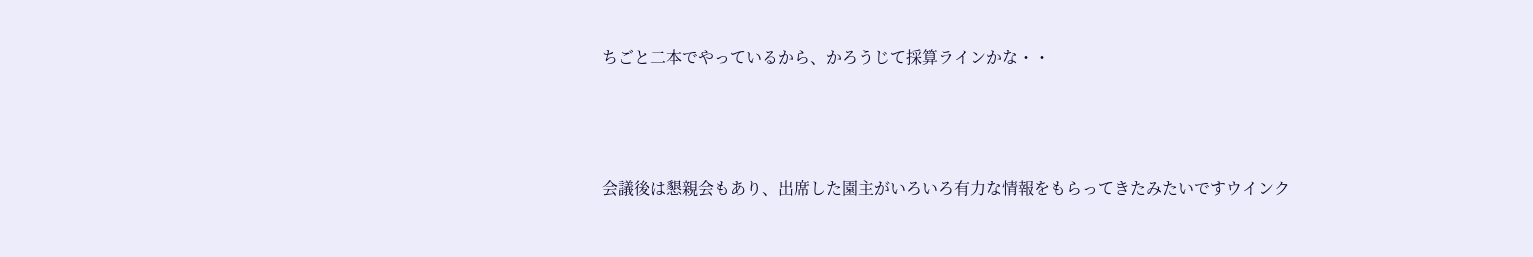ちごと二本でやっているから、かろうじて採算ラインかな・・



会議後は懇親会もあり、出席した園主がいろいろ有力な情報をもらってきたみたいですウインク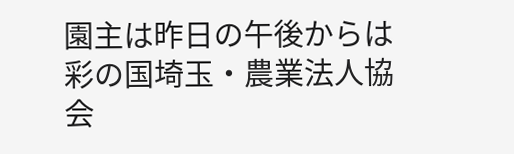園主は昨日の午後からは彩の国埼玉・農業法人協会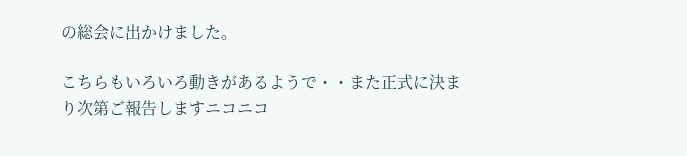の総会に出かけました。

こちらもいろいろ動きがあるようで・・また正式に決まり次第ご報告しますニコニコ